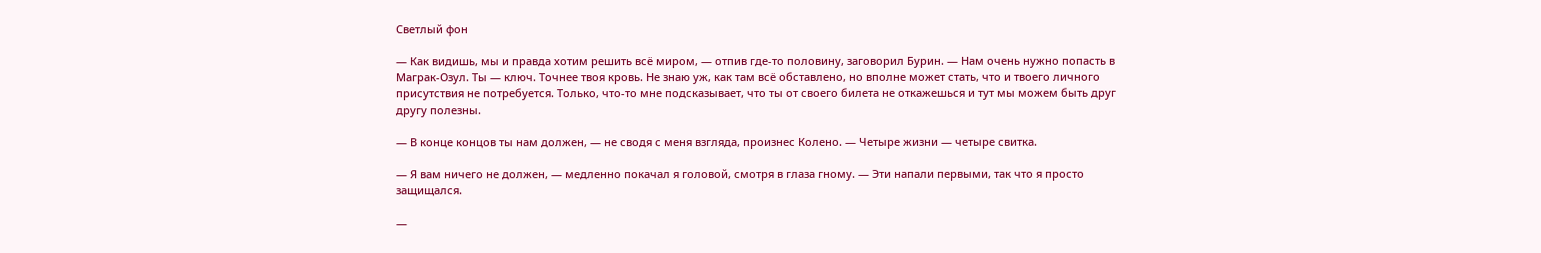Светлый фон

— Как видишь, мы и правда хотим решить всё миром, — отпив где-то половину, заговорил Бурин. — Нам очень нужно попасть в Маграк-Озул. Ты — ключ. Точнее твоя кровь. Не знаю уж, как там всё обставлено, но вполне может стать, что и твоего личного присутствия не потребуется. Только, что-то мне подсказывает, что ты от своего билета не откажешься и тут мы можем быть друг другу полезны.

— В конце концов ты нам должен, — не сводя с меня взгляда, произнес Колено. — Четыре жизни — четыре свитка.

— Я вам ничего не должен, — медленно покачал я головой, смотря в глаза гному. — Эти напали первыми, так что я просто защищался.

—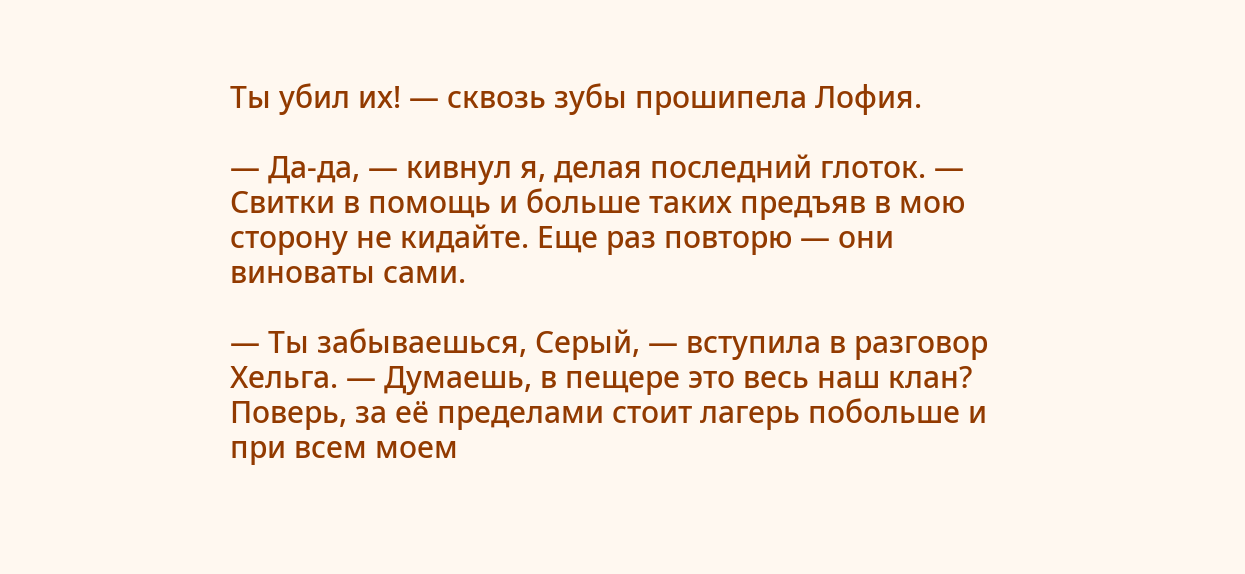Ты убил их! — сквозь зубы прошипела Лофия.

— Да-да, — кивнул я, делая последний глоток. — Свитки в помощь и больше таких предъяв в мою сторону не кидайте. Еще раз повторю — они виноваты сами.

— Ты забываешься, Серый, — вступила в разговор Хельга. — Думаешь, в пещере это весь наш клан? Поверь, за её пределами стоит лагерь побольше и при всем моем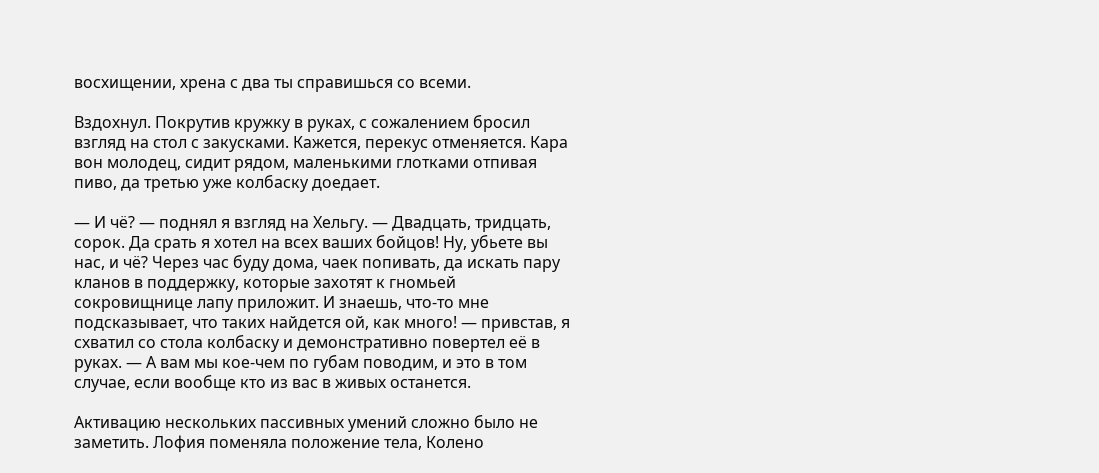восхищении, хрена с два ты справишься со всеми.

Вздохнул. Покрутив кружку в руках, с сожалением бросил взгляд на стол с закусками. Кажется, перекус отменяется. Кара вон молодец, сидит рядом, маленькими глотками отпивая пиво, да третью уже колбаску доедает.

— И чё? — поднял я взгляд на Хельгу. — Двадцать, тридцать, сорок. Да срать я хотел на всех ваших бойцов! Ну, убьете вы нас, и чё? Через час буду дома, чаек попивать, да искать пару кланов в поддержку, которые захотят к гномьей сокровищнице лапу приложит. И знаешь, что-то мне подсказывает, что таких найдется ой, как много! — привстав, я схватил со стола колбаску и демонстративно повертел её в руках. — А вам мы кое-чем по губам поводим, и это в том случае, если вообще кто из вас в живых останется.

Активацию нескольких пассивных умений сложно было не заметить. Лофия поменяла положение тела, Колено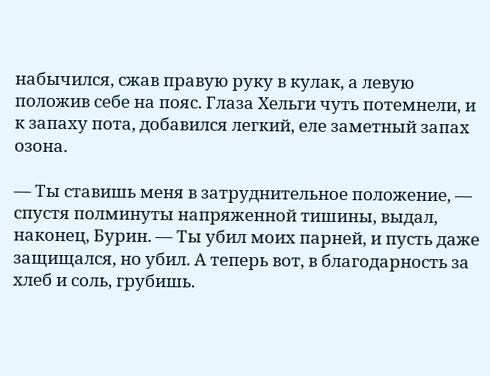набычился, сжав правую руку в кулак, а левую положив себе на пояс. Глаза Хельги чуть потемнели, и к запаху пота, добавился легкий, еле заметный запах озона.

— Ты ставишь меня в затруднительное положение, — спустя полминуты напряженной тишины, выдал, наконец, Бурин. — Ты убил моих парней, и пусть даже защищался, но убил. А теперь вот, в благодарность за хлеб и соль, грубишь.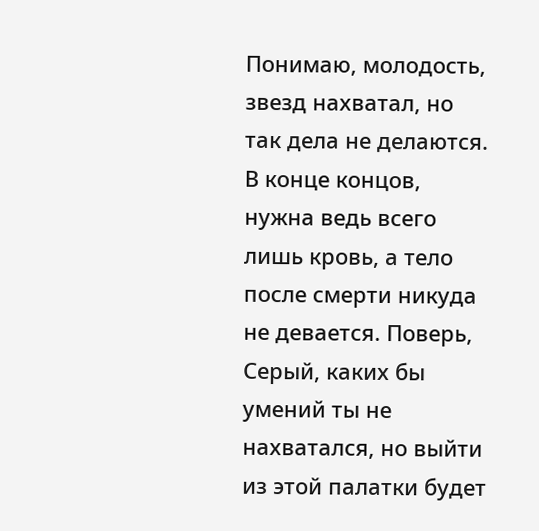Понимаю, молодость, звезд нахватал, но так дела не делаются. В конце концов, нужна ведь всего лишь кровь, а тело после смерти никуда не девается. Поверь, Серый, каких бы умений ты не нахватался, но выйти из этой палатки будет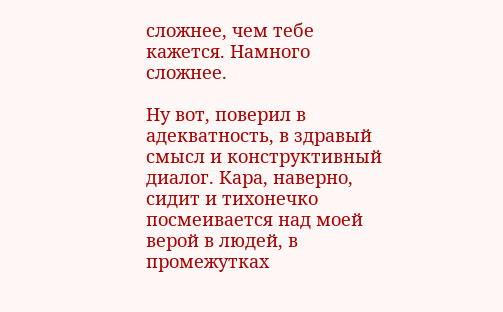сложнее, чем тебе кажется. Намного сложнее.

Ну вот, поверил в адекватность, в здравый смысл и конструктивный диалог. Кара, наверно, сидит и тихонечко посмеивается над моей верой в людей, в промежутках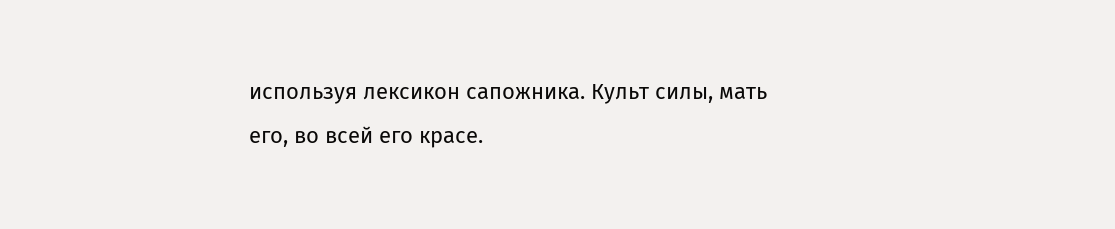используя лексикон сапожника. Культ силы, мать его, во всей его красе.